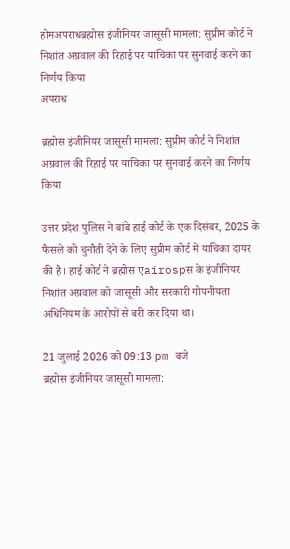होमअपराधब्रह्मोस इंजीनियर जासूसी मामला: सुप्रीम कोर्ट ने निशांत अग्रवाल की रिहाई पर याचिका पर सुनवाई करने का निर्णय किया
अपराध

ब्रह्मोस इंजीनियर जासूसी मामला: सुप्रीम कोर्ट ने निशांत अग्रवाल की रिहाई पर याचिका पर सुनवाई करने का निर्णय किया

उत्तर प्रदेश पुलिस ने बांबे हाई कोर्ट के एक दिसंबर, 2025 के फैसले को चुनौती देने के लिए सुप्रीम कोर्ट में याचिका दायर की है। हाई कोर्ट ने ब्रह्मोस एairospस के इंजीनियर निशांत अग्रवाल को जासूसी और सरकारी गोपनीयता अधिनियम के आरोपों से बरी कर दिया था।

21 जुलाई 2026 को 09:13 pm बजे
ब्रह्मोस इंजीनियर जासूसी मामला: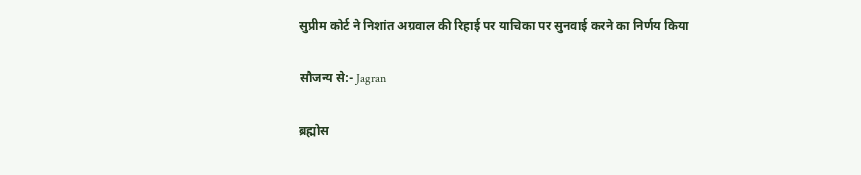सुप्रीम कोर्ट ने निशांत अग्रवाल की रिहाई पर याचिका पर सुनवाई करने का निर्णय किया

सौजन्य से:- Jagran

ब्रह्मोस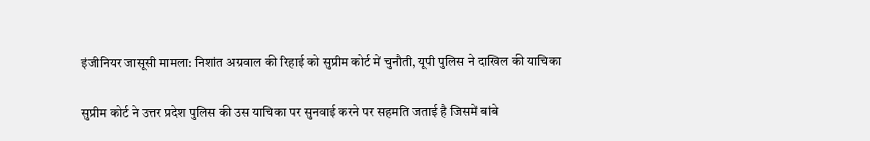इंजीनियर जासूसी मामला: निशांत अग्रवाल की रिहाई को सुप्रीम कोर्ट में चुनौती, यूपी पुलिस ने दाखिल की याचिका

सुप्रीम कोर्ट ने उत्तर प्रदेश पुलिस की उस याचिका पर सुनवाई करने पर सहमति जताई है जिसमें बांबे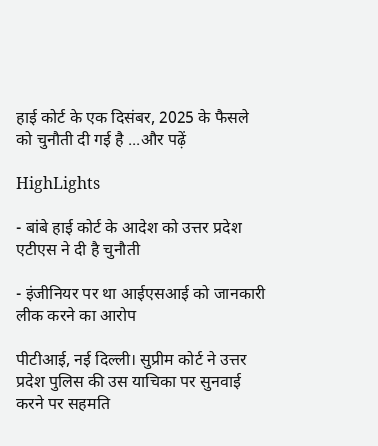हाई कोर्ट के एक दिसंबर, 2025 के फैसले को चुनौती दी गई है ...और पढ़ें

HighLights

- बांबे हाई कोर्ट के आदेश को उत्तर प्रदेश एटीएस ने दी है चुनौती

- इंजीनियर पर था आईएसआई को जानकारी लीक करने का आरोप

पीटीआई, नई दिल्ली। सुप्रीम कोर्ट ने उत्तर प्रदेश पुलिस की उस याचिका पर सुनवाई करने पर सहमति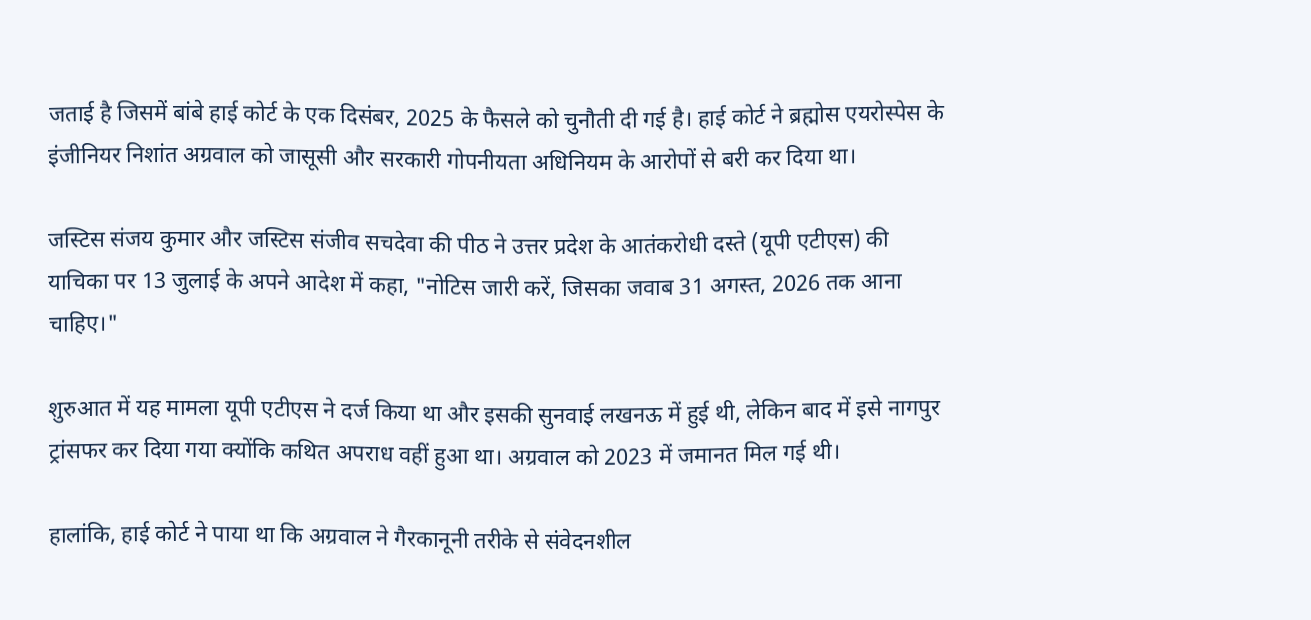जताई है जिसमें बांबे हाई कोर्ट के एक दिसंबर, 2025 के फैसले को चुनौती दी गई है। हाई कोर्ट ने ब्रह्मोस एयरोस्पेस के इंजीनियर निशांत अग्रवाल को जासूसी और सरकारी गोपनीयता अधिनियम के आरोपों से बरी कर दिया था।

जस्टिस संजय कुमार और जस्टिस संजीव सचदेवा की पीठ ने उत्तर प्रदेश के आतंकरोधी दस्ते (यूपी एटीएस) की याचिका पर 13 जुलाई के अपने आदेश में कहा, "नोटिस जारी करें, जिसका जवाब 31 अगस्त, 2026 तक आना चाहिए।"

शुरुआत में यह मामला यूपी एटीएस ने दर्ज किया था और इसकी सुनवाई लखनऊ में हुई थी, लेकिन बाद में इसे नागपुर ट्रांसफर कर दिया गया क्योंकि कथित अपराध वहीं हुआ था। अग्रवाल को 2023 में जमानत मिल गई थी।

हालांकि, हाई कोर्ट ने पाया था कि अग्रवाल ने गैरकानूनी तरीके से संवेदनशील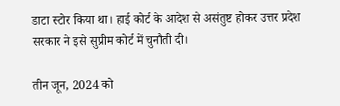डाटा स्टोर किया था। हाई कोर्ट के आदेश से असंतुष्ट होकर उत्तर प्रदेश सरकार ने इसे सुप्रीम कोर्ट में चुनौती दी।

तीन जून, 2024 को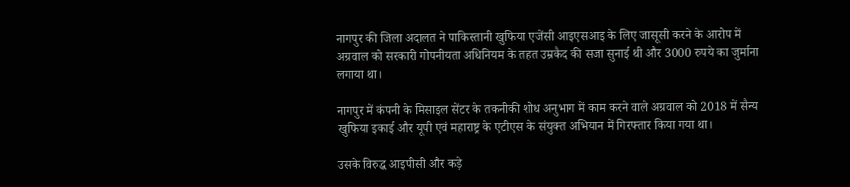नागपुर की जिला अदालत ने पाकिस्तानी खुफिया एजेंसी आइएसआइ के लिए जासूसी करने के आरोप में अग्रवाल को सरकारी गोपनीयता अधिनियम के तहत उम्रकैद की सजा सुनाई थी और 3000 रुपये का जुर्माना लगाया था।

नागपुर में कंपनी के मिसाइल सेंटर के तकनीकी शोध अनुभाग में काम करने वाले अग्रवाल को 2018 में सैन्य खुफिया इकाई और यूपी एवं महाराष्ट्र के एटीएस के संयुक्त अभियान में गिरफ्तार किया गया था।

उसके विरुद्ध आइपीसी और कड़े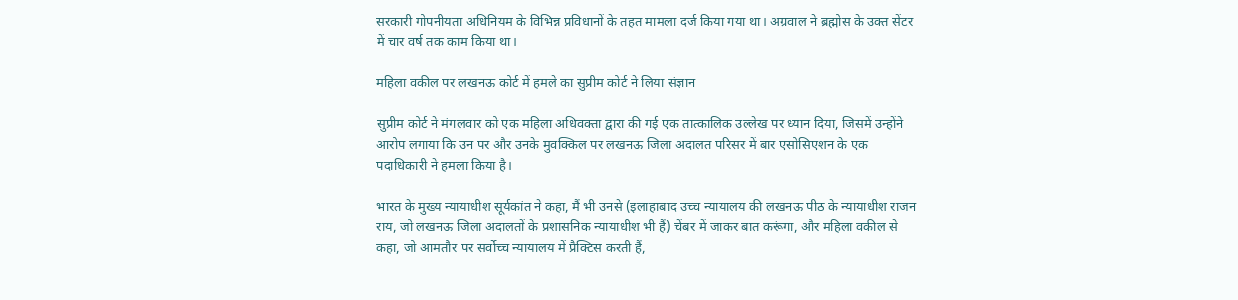सरकारी गोपनीयता अधिनियम के विभिन्न प्रविधानों के तहत मामला दर्ज किया गया था। अग्रवाल ने ब्रह्मोस के उक्त सेंटर में चार वर्ष तक काम किया था।

महिला वकील पर लखनऊ कोर्ट में हमले का सुप्रीम कोर्ट ने लिया संज्ञान

सुप्रीम कोर्ट ने मंगलवार को एक महिला अधिवक्ता द्वारा की गई एक तात्कालिक उल्लेख पर ध्यान दिया, जिसमें उन्होंने आरोप लगाया कि उन पर और उनके मुवक्किल पर लखनऊ जिला अदालत परिसर में बार एसोसिएशन के एक पदाधिकारी ने हमला किया है।

भारत के मुख्य न्यायाधीश सूर्यकांत ने कहा, मैं भी उनसे (इलाहाबाद उच्च न्यायालय की लखनऊ पीठ के न्यायाधीश राजन राय, जो लखनऊ जिला अदालतों के प्रशासनिक न्यायाधीश भी हैं) चेंबर में जाकर बात करूंगा, और महिला वकील से कहा, जो आमतौर पर सर्वोच्च न्यायालय में प्रैक्टिस करती हैं,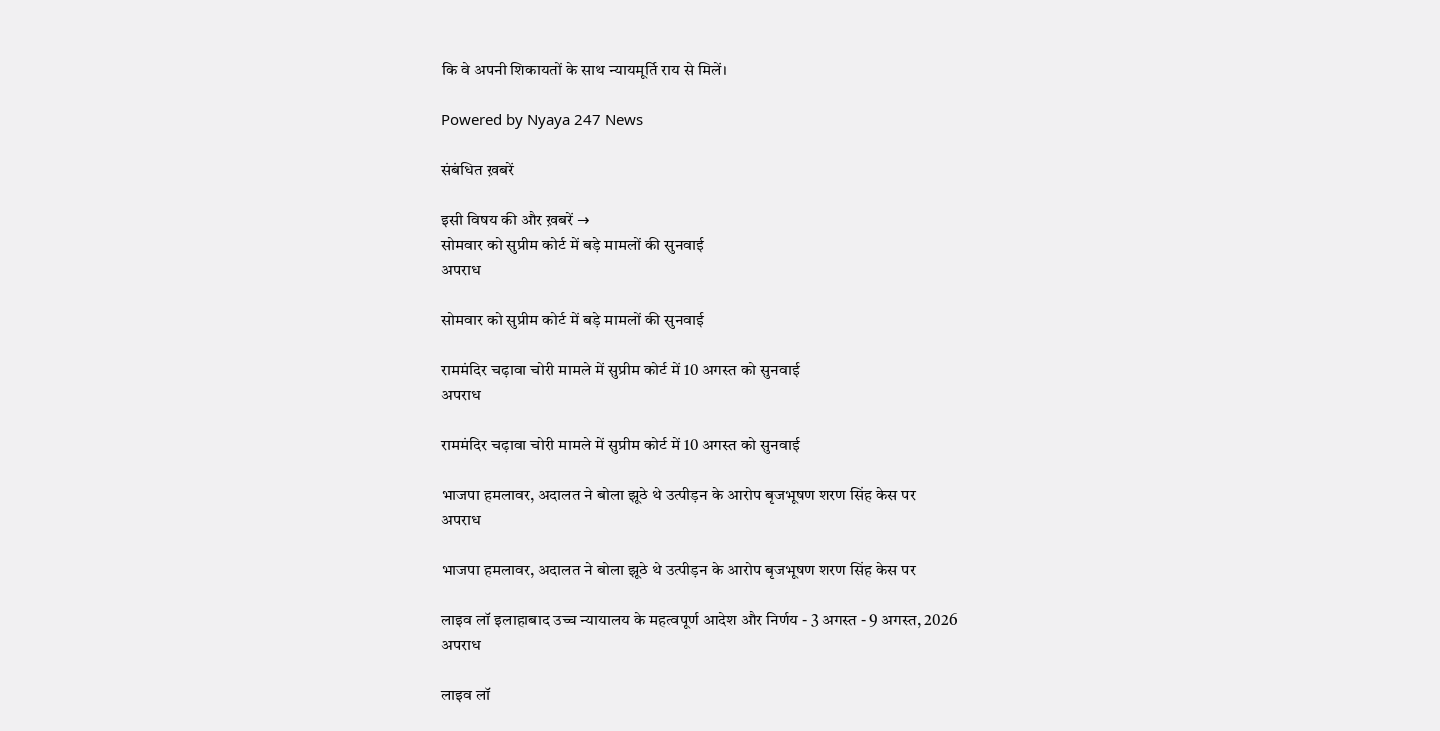कि वे अपनी शिकायतों के साथ न्यायमूर्ति राय से मिलें।

Powered by Nyaya 247 News

संबंधित ख़बरें

इसी विषय की और ख़बरें →
सोमवार को सुप्रीम कोर्ट में बड़े मामलों की सुनवाई
अपराध

सोमवार को सुप्रीम कोर्ट में बड़े मामलों की सुनवाई

राममंदिर चढ़ावा चोरी मामले में सुप्रीम कोर्ट में 10 अगस्त को सुनवाई
अपराध

राममंदिर चढ़ावा चोरी मामले में सुप्रीम कोर्ट में 10 अगस्त को सुनवाई

भाजपा हमलावर, अदालत ने बोला झूठे थे उत्पीड़न के आरोप बृजभूषण शरण सिंह केस पर
अपराध

भाजपा हमलावर, अदालत ने बोला झूठे थे उत्पीड़न के आरोप बृजभूषण शरण सिंह केस पर

लाइव लॉ इलाहाबाद उच्च न्यायालय के महत्वपूर्ण आदेश और निर्णय - 3 अगस्त - 9 अगस्त, 2026
अपराध

लाइव लॉ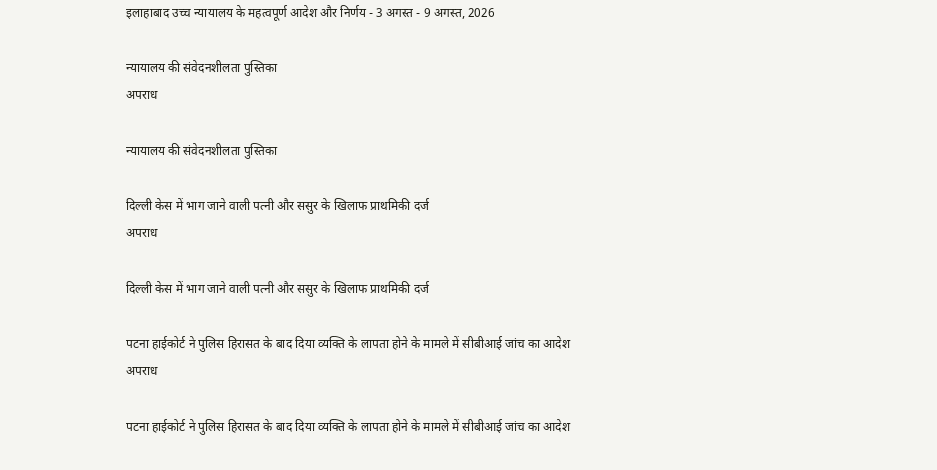इलाहाबाद उच्च न्यायालय के महत्वपूर्ण आदेश और निर्णय - 3 अगस्त - 9 अगस्त, 2026

न्यायालय की संवेदनशीलता पुस्तिका
अपराध

न्यायालय की संवेदनशीलता पुस्तिका

दिल्ली केस में भाग जाने वाली पत्नी और ससुर के खिलाफ प्राथमिकी दर्ज
अपराध

दिल्ली केस में भाग जाने वाली पत्नी और ससुर के खिलाफ प्राथमिकी दर्ज

पटना हाईकोर्ट ने पुलिस हिरासत के बाद दिया व्यक्ति के लापता होने के मामले में सीबीआई जांच का आदेश
अपराध

पटना हाईकोर्ट ने पुलिस हिरासत के बाद दिया व्यक्ति के लापता होने के मामले में सीबीआई जांच का आदेश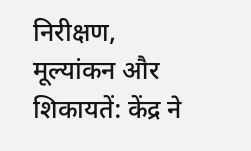निरीक्षण, मूल्यांकन और शिकायतें: केंद्र ने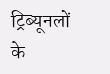ट्रिब्यूनलों के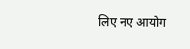लिए नए आयोग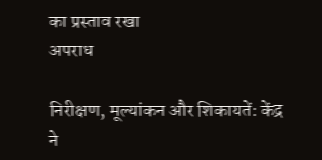का प्रस्ताव रखा
अपराध

निरीक्षण, मूल्यांकन और शिकायतें: केंद्र ने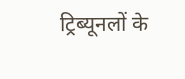ट्रिब्यूनलों के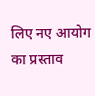लिए नए आयोग का प्रस्ताव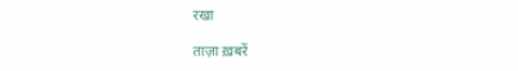रखा

ताज़ा ख़बरें